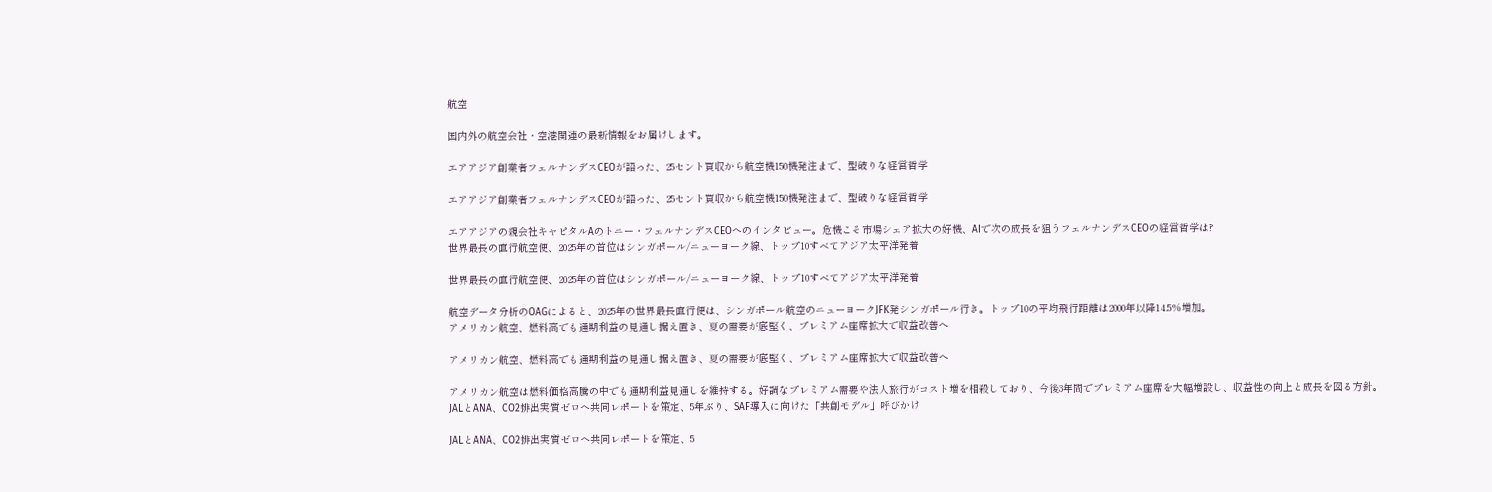航空

国内外の航空会社・空港関連の最新情報をお届けします。

エアアジア創業者フェルナンデスCEOが語った、25セント買収から航空機150機発注まで、型破りな経営哲学

エアアジア創業者フェルナンデスCEOが語った、25セント買収から航空機150機発注まで、型破りな経営哲学

エアアジアの親会社キャピタルAのトニー・フェルナンデスCEOへのインタビュー。危機こそ市場シェア拡大の好機、AIで次の成長を狙うフェルナンデスCEOの経営哲学は?
世界最長の直行航空便、2025年の首位はシンガポール/ニューヨーク線、トップ10すべてアジア太平洋発着

世界最長の直行航空便、2025年の首位はシンガポール/ニューヨーク線、トップ10すべてアジア太平洋発着

航空データ分析のOAGによると、2025年の世界最長直行便は、シンガポール航空のニューヨークJFK発シンガポール行き。トップ10の平均飛行距離は2000年以降14.5%増加。
アメリカン航空、燃料高でも通期利益の見通し据え置き、夏の需要が底堅く、プレミアム座席拡大で収益改善へ

アメリカン航空、燃料高でも通期利益の見通し据え置き、夏の需要が底堅く、プレミアム座席拡大で収益改善へ

アメリカン航空は燃料価格高騰の中でも通期利益見通しを維持する。好調なプレミアム需要や法人旅行がコスト増を相殺しており、今後3年間でプレミアム座席を大幅増設し、収益性の向上と成長を図る方針。
JALとANA、CO2排出実質ゼロへ共同レポートを策定、5年ぶり、SAF導入に向けた「共創モデル」呼びかけ

JALとANA、CO2排出実質ゼロへ共同レポートを策定、5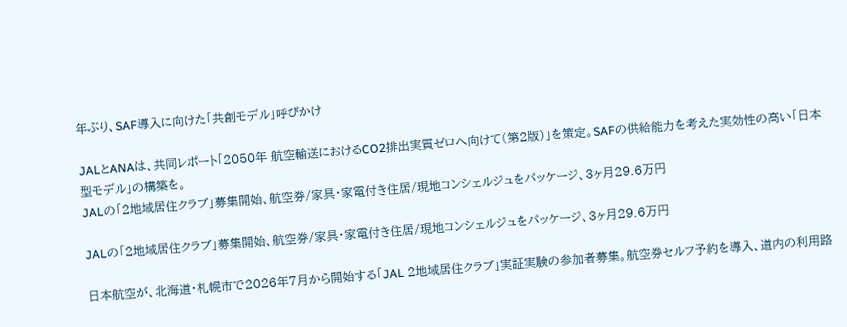年ぶり、SAF導入に向けた「共創モデル」呼びかけ

JALとANAは、共同レポート「2050年 航空輸送におけるCO2排出実質ゼロへ向けて(第2版)」を策定。SAFの供給能力を考えた実効性の高い「日本型モデル」の構築を。
JALの「2地域居住クラブ」募集開始、航空券/家具・家電付き住居/現地コンシェルジュをパッケージ、3ヶ月29.6万円

JALの「2地域居住クラブ」募集開始、航空券/家具・家電付き住居/現地コンシェルジュをパッケージ、3ヶ月29.6万円

日本航空が、北海道・札幌市で2026年7月から開始する「JAL 2地域居住クラブ」実証実験の参加者募集。航空券セルフ予約を導入、道内の利用路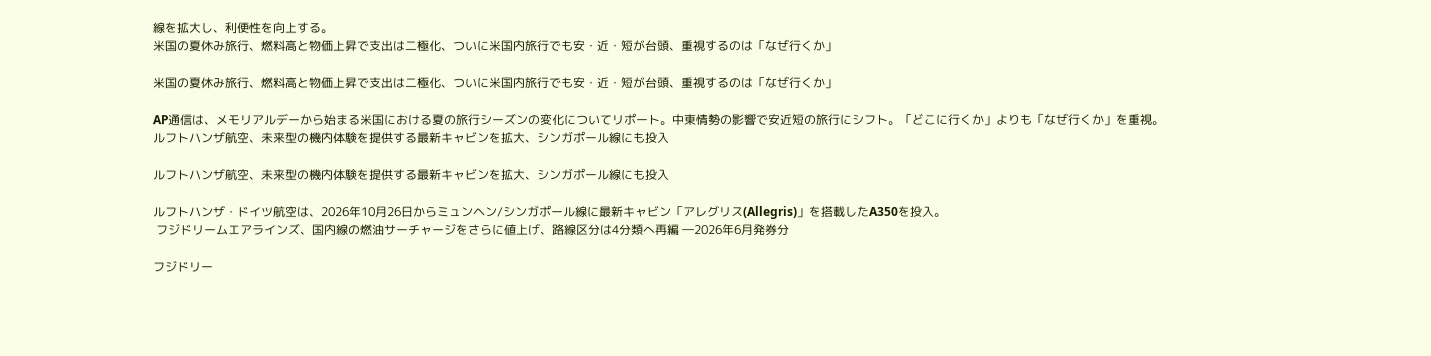線を拡大し、利便性を向上する。
米国の夏休み旅行、燃料高と物価上昇で支出は二極化、ついに米国内旅行でも安・近・短が台頭、重視するのは「なぜ行くか」

米国の夏休み旅行、燃料高と物価上昇で支出は二極化、ついに米国内旅行でも安・近・短が台頭、重視するのは「なぜ行くか」

AP通信は、メモリアルデーから始まる米国における夏の旅行シーズンの変化についてリポート。中東情勢の影響で安近短の旅行にシフト。「どこに行くか」よりも「なぜ行くか」を重視。
ルフトハンザ航空、未来型の機内体験を提供する最新キャビンを拡大、シンガポール線にも投入

ルフトハンザ航空、未来型の機内体験を提供する最新キャビンを拡大、シンガポール線にも投入

ルフトハンザ・ドイツ航空は、2026年10月26日からミュンヘン/シンガポール線に最新キャビン「アレグリス(Allegris)」を搭載したA350を投入。
 フジドリームエアラインズ、国内線の燃油サーチャージをさらに値上げ、路線区分は4分類へ再編 ―2026年6月発券分

フジドリー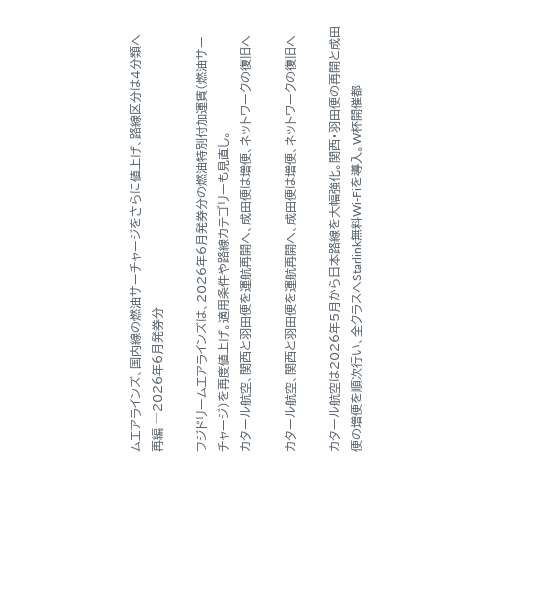ムエアラインズ、国内線の燃油サーチャージをさらに値上げ、路線区分は4分類へ再編 ―2026年6月発券分

フジドリームエアラインズは、2026年6月発券分の燃油特別付加運賃(燃油サーチャージ)を再度値上げ。適用条件や路線カテゴリーも見直し。
カタール航空、関西と羽田便を運航再開へ、成田便は増便、ネットワークの復旧へ

カタール航空、関西と羽田便を運航再開へ、成田便は増便、ネットワークの復旧へ

カタール航空は2026年5月から日本路線を大幅強化。関西・羽田便の再開と成田便の増便を順次行い、全クラスへStarlink無料Wi-Fiを導入。W杯開催都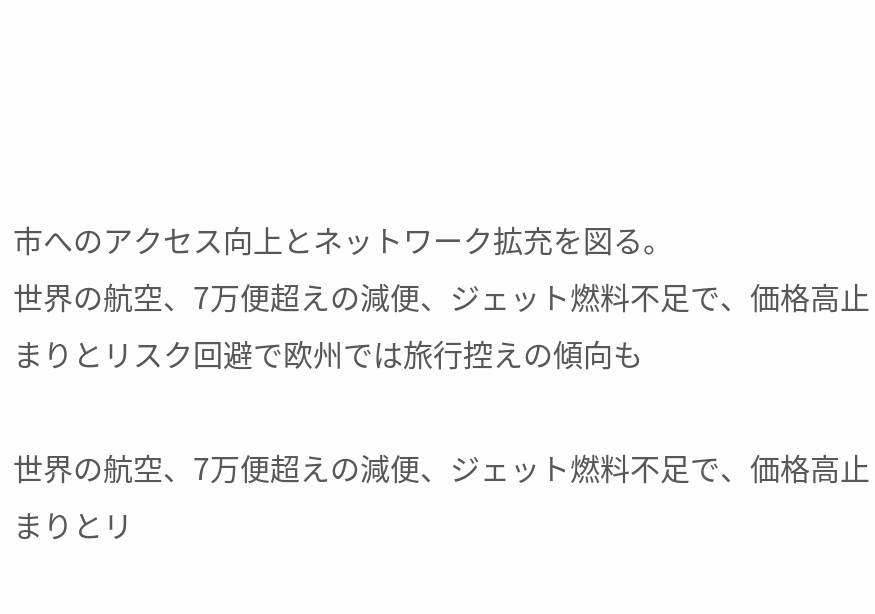市へのアクセス向上とネットワーク拡充を図る。
世界の航空、7万便超えの減便、ジェット燃料不足で、価格高止まりとリスク回避で欧州では旅行控えの傾向も

世界の航空、7万便超えの減便、ジェット燃料不足で、価格高止まりとリ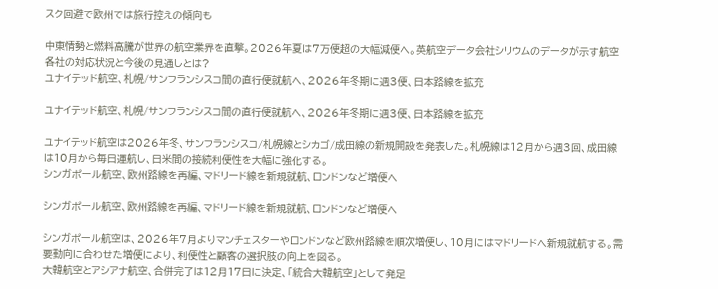スク回避で欧州では旅行控えの傾向も

中東情勢と燃料高騰が世界の航空業界を直撃。2026年夏は7万便超の大幅減便へ。英航空データ会社シリウムのデータが示す航空各社の対応状況と今後の見通しとは?
ユナイテッド航空、札幌/サンフランシスコ間の直行便就航へ、2026年冬期に週3便、日本路線を拡充

ユナイテッド航空、札幌/サンフランシスコ間の直行便就航へ、2026年冬期に週3便、日本路線を拡充

ユナイテッド航空は2026年冬、サンフランシスコ/札幌線とシカゴ/成田線の新規開設を発表した。札幌線は12月から週3回、成田線は10月から毎日運航し、日米間の接続利便性を大幅に強化する。
シンガポール航空、欧州路線を再編、マドリード線を新規就航、ロンドンなど増便へ

シンガポール航空、欧州路線を再編、マドリード線を新規就航、ロンドンなど増便へ

シンガポール航空は、2026年7月よりマンチェスターやロンドンなど欧州路線を順次増便し、10月にはマドリードへ新規就航する。需要動向に合わせた増便により、利便性と顧客の選択肢の向上を図る。
大韓航空とアシアナ航空、合併完了は12月17日に決定、「統合大韓航空」として発足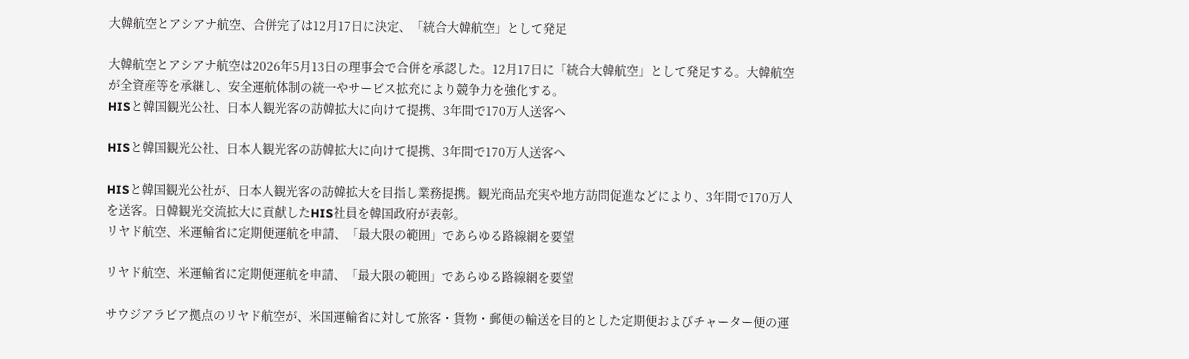大韓航空とアシアナ航空、合併完了は12月17日に決定、「統合大韓航空」として発足

大韓航空とアシアナ航空は2026年5月13日の理事会で合併を承認した。12月17日に「統合大韓航空」として発足する。大韓航空が全資産等を承継し、安全運航体制の統一やサービス拡充により競争力を強化する。
HISと韓国観光公社、日本人観光客の訪韓拡大に向けて提携、3年間で170万人送客へ

HISと韓国観光公社、日本人観光客の訪韓拡大に向けて提携、3年間で170万人送客へ

HISと韓国観光公社が、日本人観光客の訪韓拡大を目指し業務提携。観光商品充実や地方訪問促進などにより、3年間で170万人を送客。日韓観光交流拡大に貢献したHIS社員を韓国政府が表彰。
リヤド航空、米運輸省に定期便運航を申請、「最大限の範囲」であらゆる路線網を要望

リヤド航空、米運輸省に定期便運航を申請、「最大限の範囲」であらゆる路線網を要望

サウジアラビア拠点のリヤド航空が、米国運輸省に対して旅客・貨物・郵便の輸送を目的とした定期便およびチャーター便の運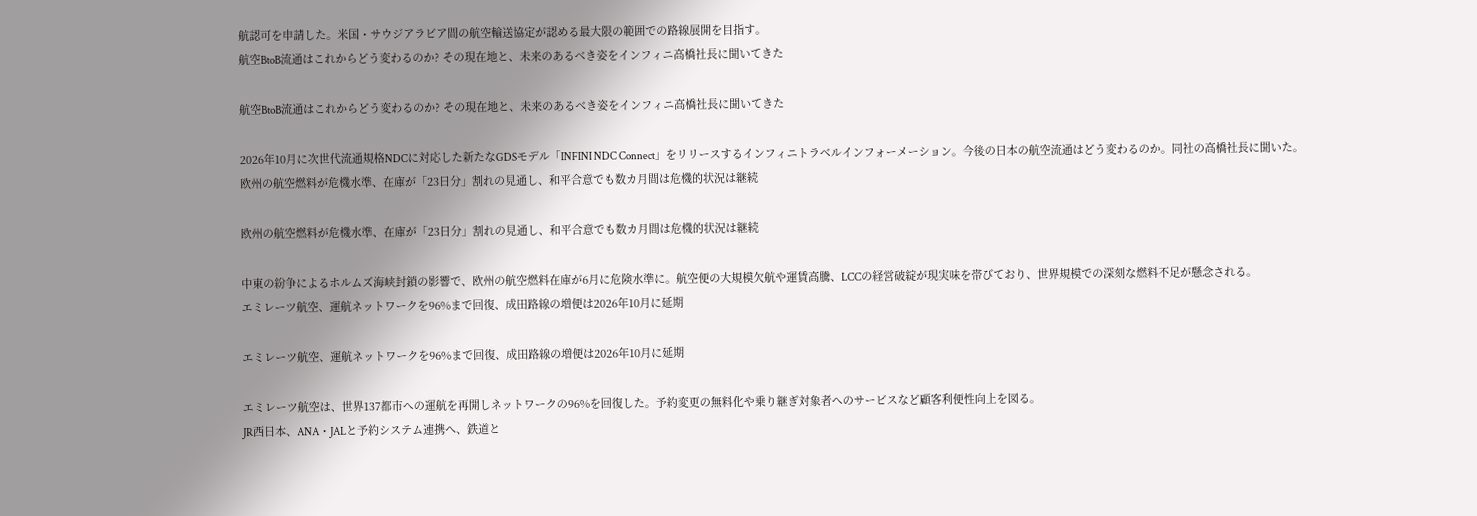航認可を申請した。米国・サウジアラビア間の航空輸送協定が認める最大限の範囲での路線展開を目指す。
航空BtoB流通はこれからどう変わるのか? その現在地と、未来のあるべき姿をインフィニ高橋社長に聞いてきた

航空BtoB流通はこれからどう変わるのか? その現在地と、未来のあるべき姿をインフィニ高橋社長に聞いてきた

2026年10月に次世代流通規格NDCに対応した新たなGDSモデル「INFINI NDC Connect」をリリースするインフィニトラベルインフォーメーション。今後の日本の航空流通はどう変わるのか。同社の高橋社長に聞いた。
欧州の航空燃料が危機水準、在庫が「23日分」割れの見通し、和平合意でも数カ月間は危機的状況は継続

欧州の航空燃料が危機水準、在庫が「23日分」割れの見通し、和平合意でも数カ月間は危機的状況は継続

中東の紛争によるホルムズ海峡封鎖の影響で、欧州の航空燃料在庫が6月に危険水準に。航空便の大規模欠航や運賃高騰、LCCの経営破綻が現実味を帯びており、世界規模での深刻な燃料不足が懸念される。
エミレーツ航空、運航ネットワークを96%まで回復、成田路線の増便は2026年10月に延期

エミレーツ航空、運航ネットワークを96%まで回復、成田路線の増便は2026年10月に延期

エミレーツ航空は、世界137都市への運航を再開しネットワークの96%を回復した。予約変更の無料化や乗り継ぎ対象者へのサービスなど顧客利便性向上を図る。
JR西日本、ANA・JALと予約システム連携へ、鉄道と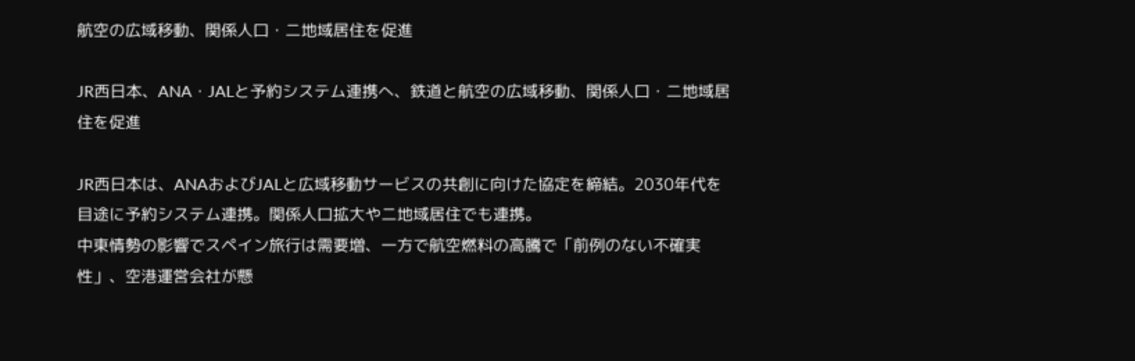航空の広域移動、関係人口・二地域居住を促進

JR西日本、ANA・JALと予約システム連携へ、鉄道と航空の広域移動、関係人口・二地域居住を促進

JR西日本は、ANAおよびJALと広域移動サービスの共創に向けた協定を締結。2030年代を目途に予約システム連携。関係人口拡大や二地域居住でも連携。
中東情勢の影響でスペイン旅行は需要増、一方で航空燃料の高騰で「前例のない不確実性」、空港運営会社が懸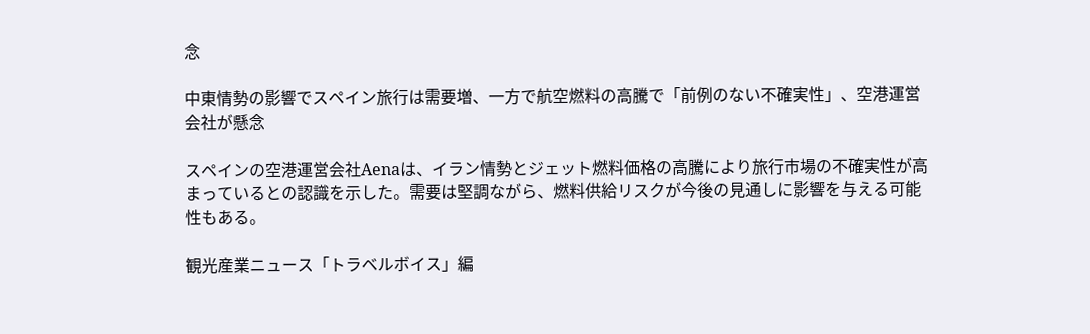念

中東情勢の影響でスペイン旅行は需要増、一方で航空燃料の高騰で「前例のない不確実性」、空港運営会社が懸念

スペインの空港運営会社Aenaは、イラン情勢とジェット燃料価格の高騰により旅行市場の不確実性が高まっているとの認識を示した。需要は堅調ながら、燃料供給リスクが今後の見通しに影響を与える可能性もある。

観光産業ニュース「トラベルボイス」編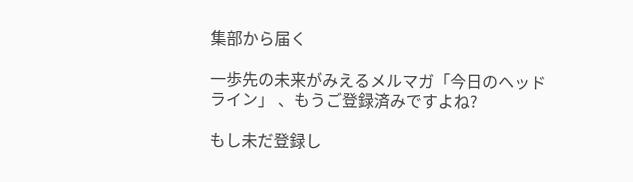集部から届く

一歩先の未来がみえるメルマガ「今日のヘッドライン」 、もうご登録済みですよね?

もし未だ登録し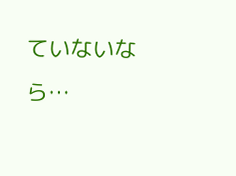ていないなら…